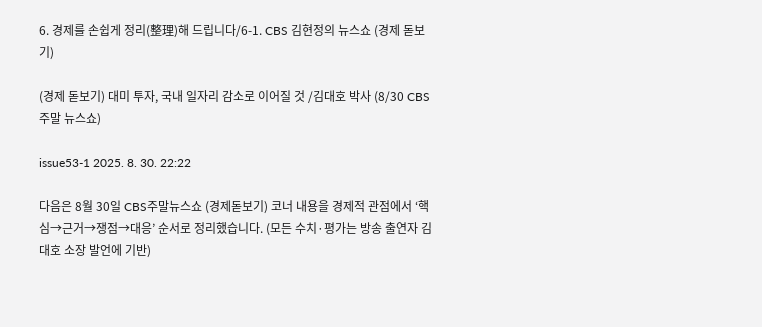6. 경제를 손쉽게 정리(整理)해 드립니다/6-1. CBS 김현정의 뉴스쇼 (경제 돋보기)

(경제 돋보기) 대미 투자, 국내 일자리 감소로 이어질 것 /김대호 박사 (8/30 CBS 주말 뉴스쇼)

issue53-1 2025. 8. 30. 22:22

다음은 8월 30일 CBS주말뉴스쇼 (경제돋보기) 코너 내용을 경제적 관점에서 ‘핵심→근거→쟁점→대응’ 순서로 정리했습니다. (모든 수치·평가는 방송 출연자 김대호 소장 발언에 기반)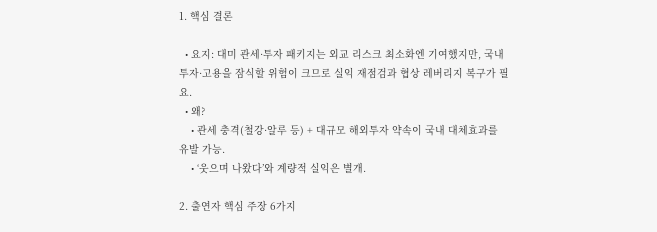1. 핵심 결론

  • 요지: 대미 관세·투자 패키지는 외교 리스크 최소화엔 기여했지만, 국내 투자·고용을 잠식할 위험이 크므로 실익 재점검과 협상 레버리지 복구가 필요.
  • 왜?
    • 관세 충격(철강·알루 등) + 대규모 해외투자 약속이 국내 대체효과를 유발 가능.
    • ‘웃으며 나왔다’와 계량적 실익은 별개.

2. 출연자 핵심 주장 6가지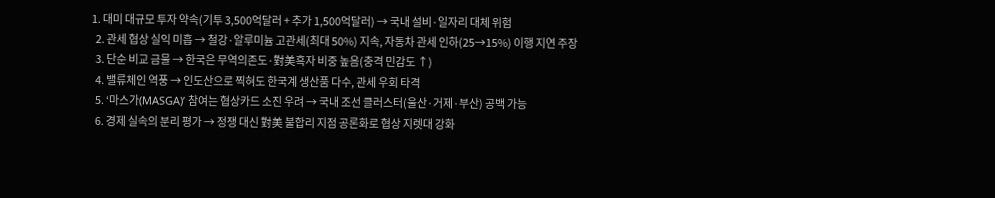1. 대미 대규모 투자 약속(기투 3,500억달러 + 추가 1,500억달러) → 국내 설비·일자리 대체 위험
  2. 관세 협상 실익 미흡 → 철강·알루미늄 고관세(최대 50%) 지속, 자동차 관세 인하(25→15%) 이행 지연 주장
  3. 단순 비교 금물 → 한국은 무역의존도·對美흑자 비중 높음(충격 민감도 ↑)
  4. 밸류체인 역풍 → 인도산으로 찍혀도 한국계 생산품 다수, 관세 우회 타격
  5. ‘마스가(MASGA)’ 참여는 협상카드 소진 우려 → 국내 조선 클러스터(울산·거제·부산) 공백 가능
  6. 경제 실속의 분리 평가 → 정쟁 대신 對美 불합리 지점 공론화로 협상 지렛대 강화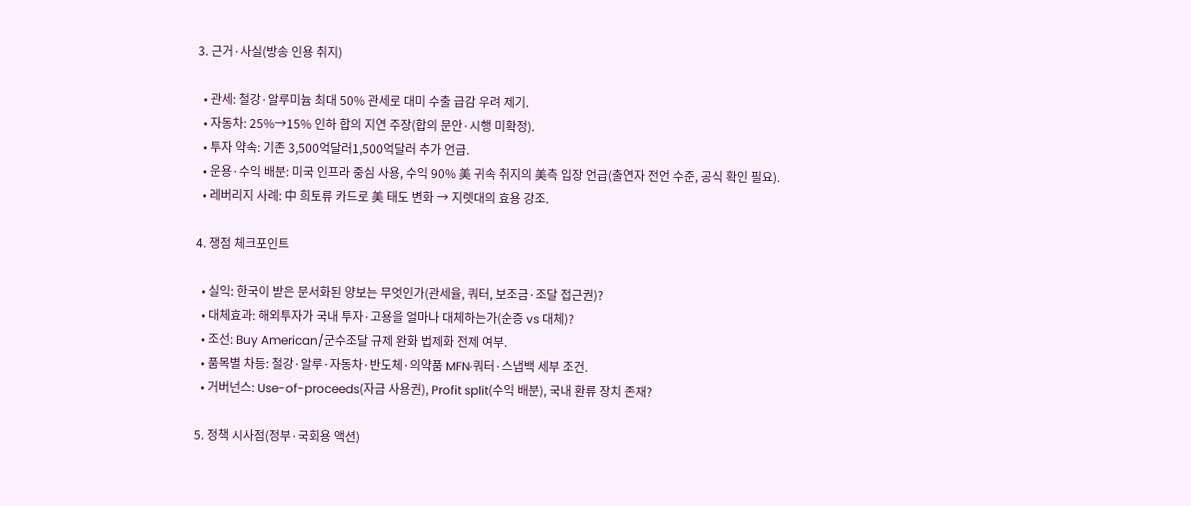3. 근거·사실(방송 인용 취지)

  • 관세: 철강·알루미늄 최대 50% 관세로 대미 수출 급감 우려 제기.
  • 자동차: 25%→15% 인하 합의 지연 주장(합의 문안·시행 미확정).
  • 투자 약속: 기존 3,500억달러1,500억달러 추가 언급.
  • 운용·수익 배분: 미국 인프라 중심 사용, 수익 90% 美 귀속 취지의 美측 입장 언급(출연자 전언 수준, 공식 확인 필요).
  • 레버리지 사례: 中 희토류 카드로 美 태도 변화 → 지렛대의 효용 강조.

4. 쟁점 체크포인트

  • 실익: 한국이 받은 문서화된 양보는 무엇인가(관세율, 쿼터, 보조금·조달 접근권)?
  • 대체효과: 해외투자가 국내 투자·고용을 얼마나 대체하는가(순증 vs 대체)?
  • 조선: Buy American/군수조달 규제 완화 법제화 전제 여부.
  • 품목별 차등: 철강·알루·자동차·반도체·의약품 MFN·쿼터·스냅백 세부 조건.
  • 거버넌스: Use-of-proceeds(자금 사용권), Profit split(수익 배분), 국내 환류 장치 존재?

5. 정책 시사점(정부·국회용 액션)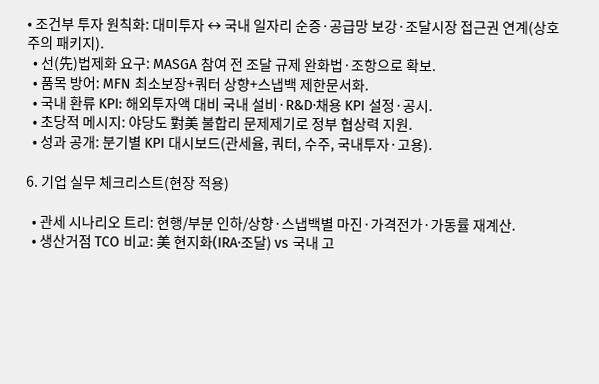• 조건부 투자 원칙화: 대미투자 ↔ 국내 일자리 순증·공급망 보강·조달시장 접근권 연계(상호주의 패키지).
  • 선(先)법제화 요구: MASGA 참여 전 조달 규제 완화법·조항으로 확보.
  • 품목 방어: MFN 최소보장+쿼터 상향+스냅백 제한문서화.
  • 국내 환류 KPI: 해외투자액 대비 국내 설비·R&D·채용 KPI 설정·공시.
  • 초당적 메시지: 야당도 對美 불합리 문제제기로 정부 협상력 지원.
  • 성과 공개: 분기별 KPI 대시보드(관세율, 쿼터, 수주, 국내투자·고용).

6. 기업 실무 체크리스트(현장 적용)

  • 관세 시나리오 트리: 현행/부분 인하/상향·스냅백별 마진·가격전가·가동률 재계산.
  • 생산거점 TCO 비교: 美 현지화(IRA·조달) vs 국내 고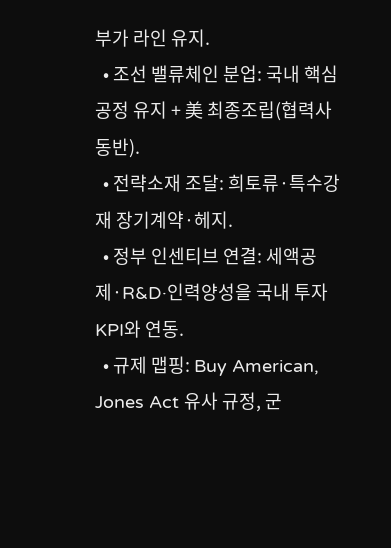부가 라인 유지.
  • 조선 밸류체인 분업: 국내 핵심공정 유지 + 美 최종조립(협력사 동반).
  • 전략소재 조달: 희토류·특수강재 장기계약·헤지.
  • 정부 인센티브 연결: 세액공제·R&D·인력양성을 국내 투자 KPI와 연동.
  • 규제 맵핑: Buy American, Jones Act 유사 규정, 군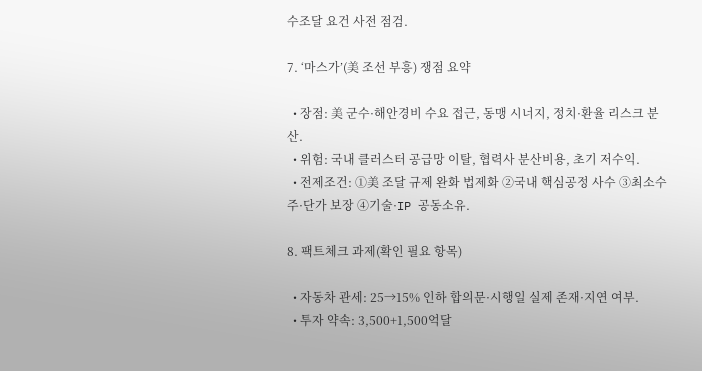수조달 요건 사전 점검.

7. ‘마스가’(美 조선 부흥) 쟁점 요약

  • 장점: 美 군수·해안경비 수요 접근, 동맹 시너지, 정치·환율 리스크 분산.
  • 위험: 국내 클러스터 공급망 이탈, 협력사 분산비용, 초기 저수익.
  • 전제조건: ①美 조달 규제 완화 법제화 ②국내 핵심공정 사수 ③최소수주·단가 보장 ④기술·IP 공동소유.

8. 팩트체크 과제(확인 필요 항목)

  • 자동차 관세: 25→15% 인하 합의문·시행일 실제 존재·지연 여부.
  • 투자 약속: 3,500+1,500억달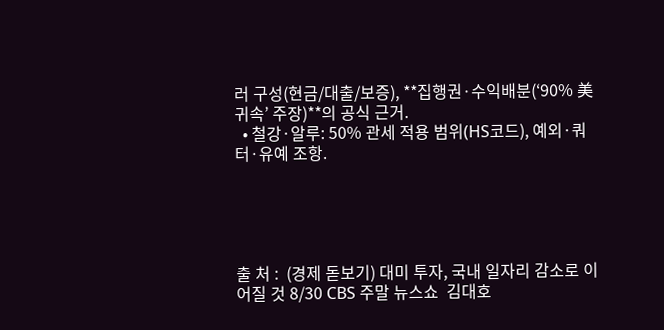러 구성(현금/대출/보증), **집행권·수익배분(‘90% 美 귀속’ 주장)**의 공식 근거.
  • 철강·알루: 50% 관세 적용 범위(HS코드), 예외·쿼터·유예 조항.





출 처 :  (경제 돋보기) 대미 투자, 국내 일자리 감소로 이어질 것 8/30 CBS 주말 뉴스쇼  김대호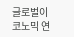글로벌이코노믹 연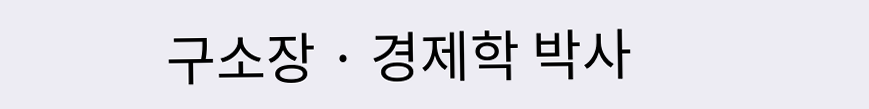구소장 · 경제학 박사